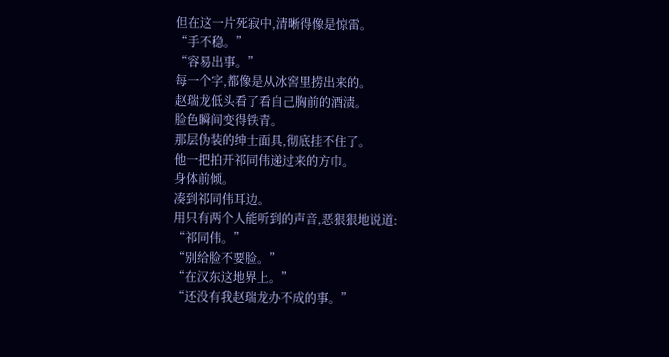但在这一片死寂中,清晰得像是惊雷。
“手不稳。”
“容易出事。”
每一个字,都像是从冰窖里捞出来的。
赵瑞龙低头看了看自己胸前的酒渍。
脸色瞬间变得铁青。
那层伪装的绅士面具,彻底挂不住了。
他一把拍开祁同伟递过来的方巾。
身体前倾。
凑到祁同伟耳边。
用只有两个人能听到的声音,恶狠狠地说道:
“祁同伟。”
“别给脸不要脸。”
“在汉东这地界上。”
“还没有我赵瑞龙办不成的事。”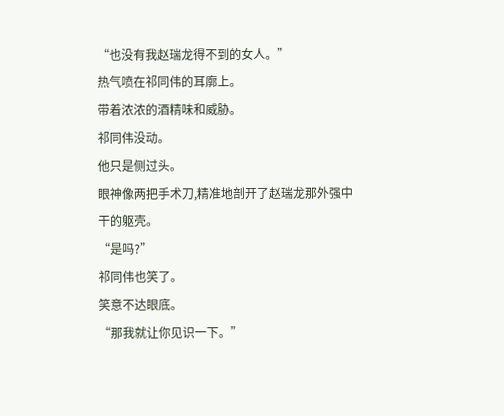“也没有我赵瑞龙得不到的女人。”
热气喷在祁同伟的耳廓上。
带着浓浓的酒精味和威胁。
祁同伟没动。
他只是侧过头。
眼神像两把手术刀,精准地剖开了赵瑞龙那外强中干的躯壳。
“是吗?”
祁同伟也笑了。
笑意不达眼底。
“那我就让你见识一下。”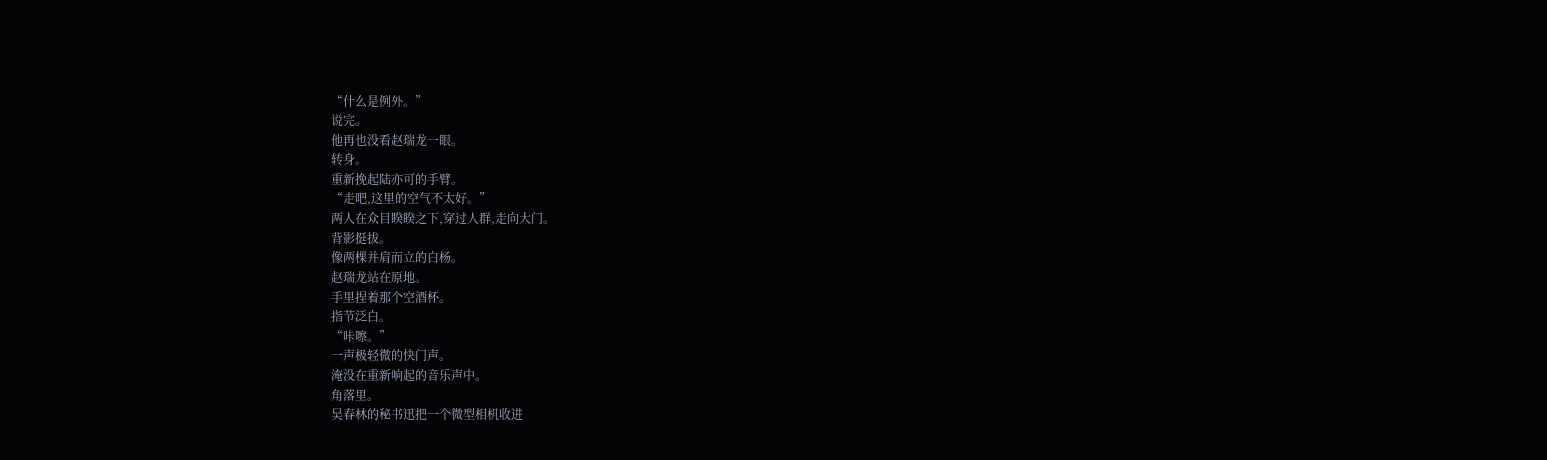“什么是例外。”
说完。
他再也没看赵瑞龙一眼。
转身。
重新挽起陆亦可的手臂。
“走吧,这里的空气不太好。”
两人在众目睽睽之下,穿过人群,走向大门。
背影挺拔。
像两棵并肩而立的白杨。
赵瑞龙站在原地。
手里捏着那个空酒杯。
指节泛白。
“咔嚓。”
一声极轻微的快门声。
淹没在重新响起的音乐声中。
角落里。
吴春林的秘书迅把一个微型相机收进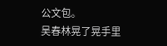公文包。
吴春林晃了晃手里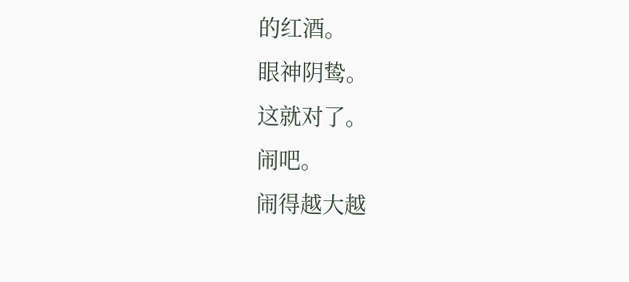的红酒。
眼神阴鸷。
这就对了。
闹吧。
闹得越大越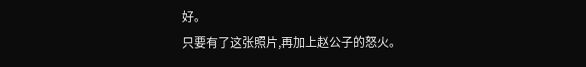好。
只要有了这张照片,再加上赵公子的怒火。